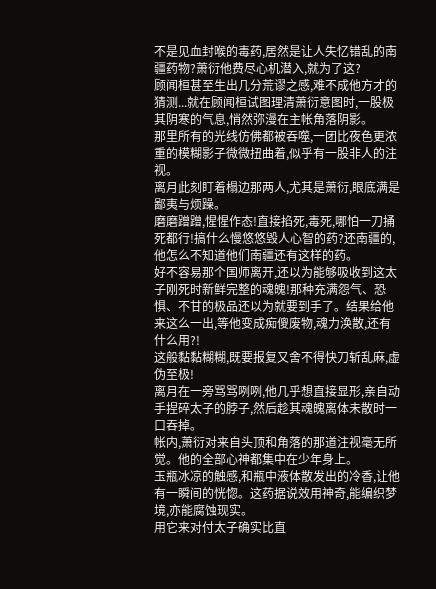不是见血封喉的毒药,居然是让人失忆错乱的南疆药物?萧衍他费尽心机潜入,就为了这?
顾闻桓甚至生出几分荒谬之感,难不成他方才的猜测...就在顾闻桓试图理清萧衍意图时,一股极其阴寒的气息,悄然弥漫在主帐角落阴影。
那里所有的光线仿佛都被吞噬,一团比夜色更浓重的模糊影子微微扭曲着,似乎有一股非人的注视。
离月此刻盯着榻边那两人,尤其是萧衍,眼底满是鄙夷与烦躁。
磨磨蹭蹭,惺惺作态!直接掐死,毒死,哪怕一刀捅死都行!搞什么慢悠悠毁人心智的药?还南疆的,他怎么不知道他们南疆还有这样的药。
好不容易那个国师离开,还以为能够吸收到这太子刚死时新鲜完整的魂魄!那种充满怨气、恐惧、不甘的极品还以为就要到手了。结果给他来这么一出,等他变成痴傻废物,魂力涣散,还有什么用?!
这般黏黏糊糊,既要报复又舍不得快刀斩乱麻,虚伪至极!
离月在一旁骂骂咧咧,他几乎想直接显形,亲自动手捏碎太子的脖子,然后趁其魂魄离体未散时一口吞掉。
帐内,萧衍对来自头顶和角落的那道注视毫无所觉。他的全部心神都集中在少年身上。
玉瓶冰凉的触感,和瓶中液体散发出的冷香,让他有一瞬间的恍惚。这药据说效用神奇,能编织梦境,亦能腐蚀现实。
用它来对付太子确实比直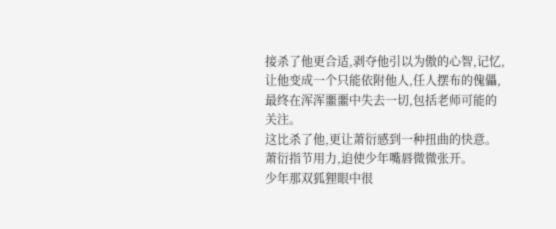接杀了他更合适,剥夺他引以为傲的心智,记忆,让他变成一个只能依附他人,任人摆布的傀儡,最终在浑浑噩噩中失去一切,包括老师可能的关注。
这比杀了他,更让萧衍感到一种扭曲的快意。
萧衍指节用力,迫使少年嘴唇微微张开。
少年那双狐狸眼中很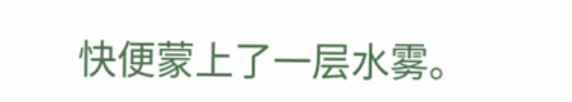快便蒙上了一层水雾。